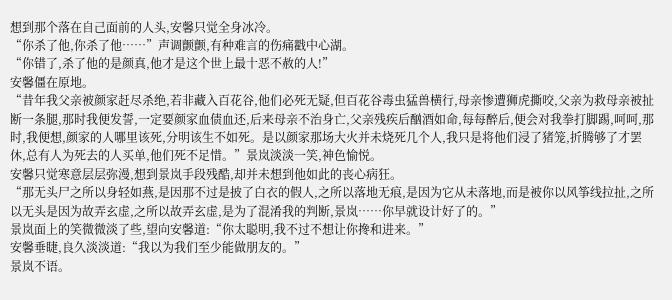想到那个落在自己面前的人头,安馨只觉全身冰冷。
“你杀了他,你杀了他……”声调颤颤,有种难言的伤痛戳中心湖。
“你错了,杀了他的是颜真,他才是这个世上最十恶不赦的人!”
安馨僵在原地。
“昔年我父亲被颜家赶尽杀绝,若非藏入百花谷,他们必死无疑,但百花谷毒虫猛兽横行,母亲惨遭狮虎撕咬,父亲为救母亲被扯断一条腿,那时我便发誓,一定要颜家血债血还,后来母亲不治身亡,父亲残疾后酗酒如命,每每醉后,便会对我拳打脚踢,呵呵,那时,我便想,颜家的人哪里该死,分明该生不如死。是以颜家那场大火并未烧死几个人,我只是将他们浸了猪笼,折腾够了才罢休,总有人为死去的人买单,他们死不足惜。”景岚淡淡一笑,神色愉悦。
安馨只觉寒意层层弥漫,想到景岚手段残酷,却并未想到他如此的丧心病狂。
“那无头尸之所以身轻如燕,是因那不过是披了白衣的假人,之所以落地无痕,是因为它从未落地,而是被你以风筝线拉扯,之所以无头是因为故弄玄虚,之所以故弄玄虚,是为了混淆我的判断,景岚……你早就设计好了的。”
景岚面上的笑微微淡了些,望向安馨道:“你太聪明,我不过不想让你搀和进来。”
安馨垂睫,良久淡淡道:“我以为我们至少能做朋友的。”
景岚不语。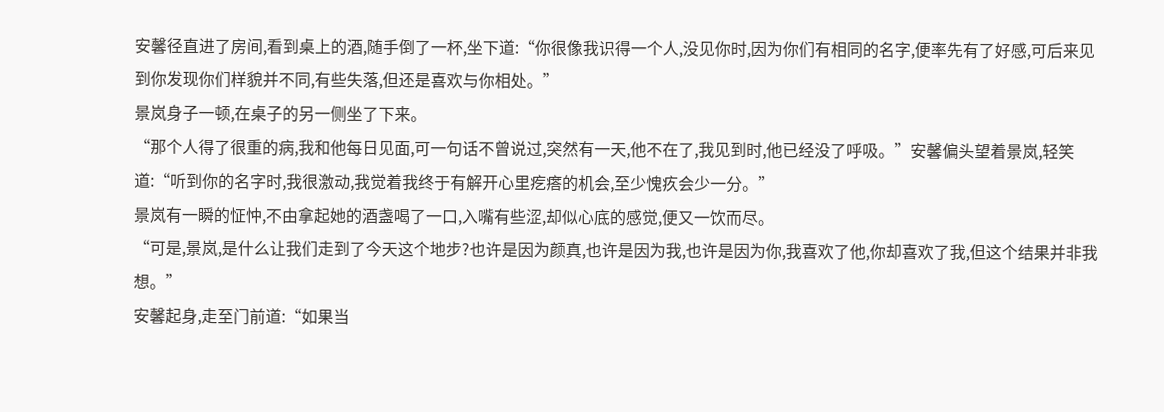安馨径直进了房间,看到桌上的酒,随手倒了一杯,坐下道:“你很像我识得一个人,没见你时,因为你们有相同的名字,便率先有了好感,可后来见到你发现你们样貌并不同,有些失落,但还是喜欢与你相处。”
景岚身子一顿,在桌子的另一侧坐了下来。
“那个人得了很重的病,我和他每日见面,可一句话不曾说过,突然有一天,他不在了,我见到时,他已经没了呼吸。”安馨偏头望着景岚,轻笑道:“听到你的名字时,我很激动,我觉着我终于有解开心里疙瘩的机会,至少愧疚会少一分。”
景岚有一瞬的怔忡,不由拿起她的酒盏喝了一口,入嘴有些涩,却似心底的感觉,便又一饮而尽。
“可是,景岚,是什么让我们走到了今天这个地步?也许是因为颜真,也许是因为我,也许是因为你,我喜欢了他,你却喜欢了我,但这个结果并非我想。”
安馨起身,走至门前道:“如果当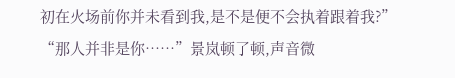初在火场前你并未看到我,是不是便不会执着跟着我?”
“那人并非是你……”景岚顿了顿,声音微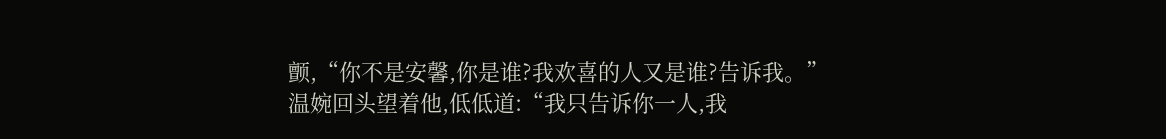颤,“你不是安馨,你是谁?我欢喜的人又是谁?告诉我。”
温婉回头望着他,低低道:“我只告诉你一人,我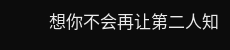想你不会再让第二人知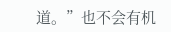道。”也不会有机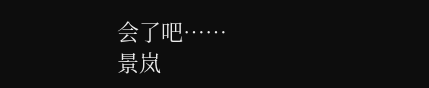会了吧……
景岚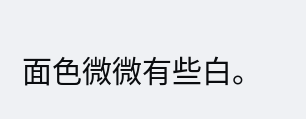面色微微有些白。